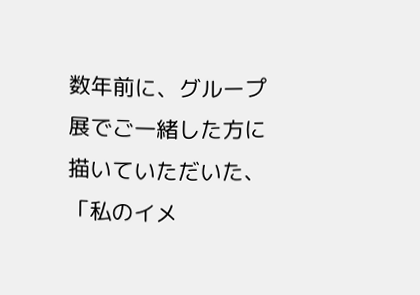数年前に、グループ展でご一緒した方に描いていただいた、
「私のイメ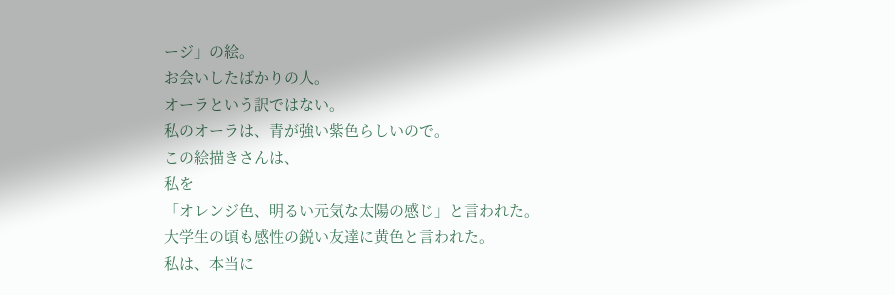ージ」の絵。
お会いしたばかりの人。
オーラという訳ではない。
私のオーラは、青が強い紫色らしいので。
この絵描きさんは、
私を
「オレンジ色、明るい元気な太陽の感じ」と言われた。
大学生の頃も感性の鋭い友達に黄色と言われた。
私は、本当に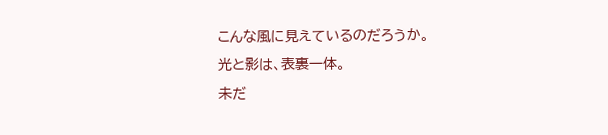こんな風に見えているのだろうか。
光と影は、表裏一体。
未だ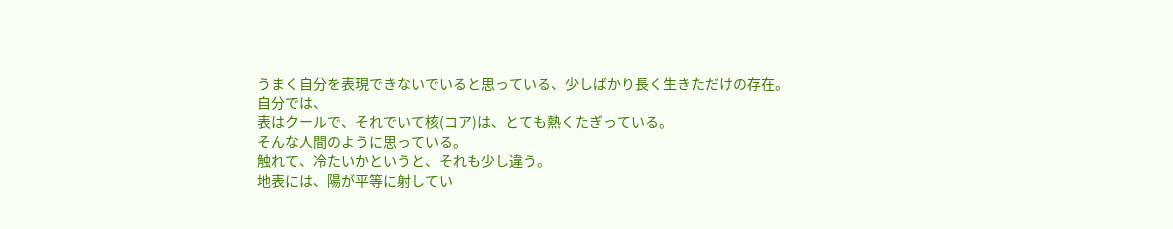うまく自分を表現できないでいると思っている、少しばかり長く生きただけの存在。
自分では、
表はクールで、それでいて核(コア)は、とても熱くたぎっている。
そんな人間のように思っている。
触れて、冷たいかというと、それも少し違う。
地表には、陽が平等に射してい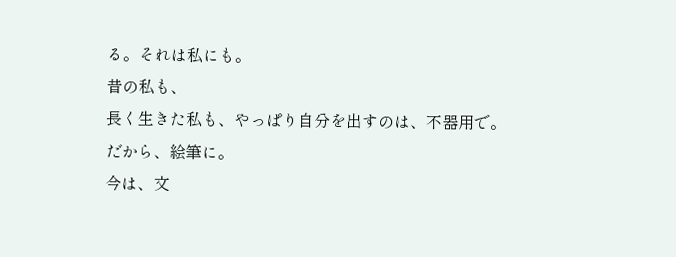る。それは私にも。
昔の私も、
長く生きた私も、やっぱり自分を出すのは、不器用で。
だから、絵筆に。
今は、文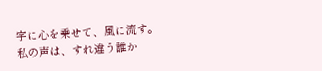字に心を乗せて、風に流す。
私の声は、すれ違う誰か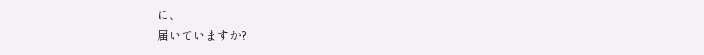に、
届いていますか?